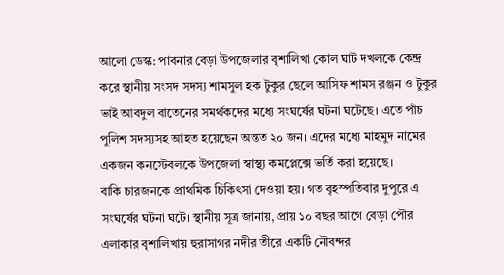আলো ডেস্ক: পাবনার বেড়া উপজেলার বৃশালিখা কোল ঘাট দখলকে কেন্দ্র করে স্থানীয় সংসদ সদস্য শামসুল হক টুকুর ছেলে আসিফ শামস রঞ্জন ও টুকুর ভাই আবদুল বাতেনের সমর্থকদের মধ্যে সংঘর্ষের ঘটনা ঘটেছে। এতে পাঁচ পুলিশ সদস্যসহ আহত হয়েছেন অন্তত ২০ জন। এদের মধ্যে মাহমুদ নামের একজন কনস্টেবলকে উপজেলা স্বাস্থ্য কমপ্লেক্সে ভর্তি করা হয়েছে।
বাকি চারজনকে প্রাথমিক চিকিৎসা দেওয়া হয়। গত বৃহস্পতিবার দুপুরে এ সংঘর্ষের ঘটনা ঘটে। স্থানীয় সূত্র জানায়, প্রায় ১০ বছর আগে বেড়া পৌর এলাকার বৃশালিখায় হুরাসাগর নদীর তীরে একটি নৌবন্দর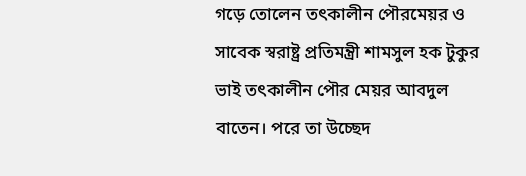গড়ে তোলেন তৎকালীন পৌরমেয়র ও সাবেক স্বরাষ্ট্র প্রতিমন্ত্রী শামসুল হক টুকুর ভাই তৎকালীন পৌর মেয়র আবদুল বাতেন। পরে তা উচ্ছেদ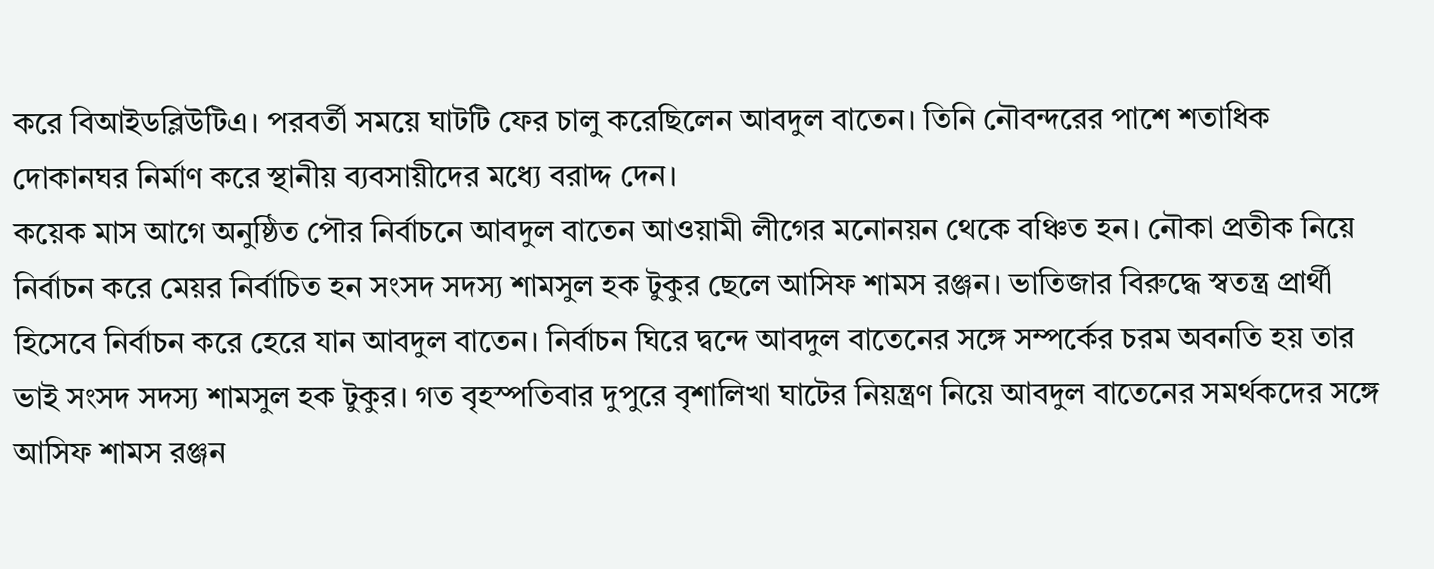করে বিআইডব্লিউটিএ। পরবর্তী সময়ে ঘাটটি ফের চালু করেছিলেন আবদুল বাতেন। তিনি নৌবন্দরের পাশে শতাধিক দোকানঘর নির্মাণ করে স্থানীয় ব্যবসায়ীদের মধ্যে বরাদ্দ দেন।
কয়েক মাস আগে অনুষ্ঠিত পৌর নির্বাচনে আবদুল বাতেন আওয়ামী লীগের মনোনয়ন থেকে বঞ্চিত হন। নৌকা প্রতীক নিয়ে নির্বাচন করে মেয়র নির্বাচিত হন সংসদ সদস্য শামসুল হক টুকুর ছেলে আসিফ শামস রঞ্জন। ভাতিজার বিরুদ্ধে স্বতন্ত্র প্রার্থী হিসেবে নির্বাচন করে হেরে যান আবদুল বাতেন। নির্বাচন ঘিরে দ্বন্দে আবদুল বাতেনের সঙ্গে সম্পর্কের চরম অবনতি হয় তার ভাই সংসদ সদস্য শামসুল হক টুকুর। গত বৃহস্পতিবার দুপুরে বৃশালিখা ঘাটের নিয়ন্ত্রণ নিয়ে আবদুল বাতেনের সমর্থকদের সঙ্গে আসিফ শামস রঞ্জন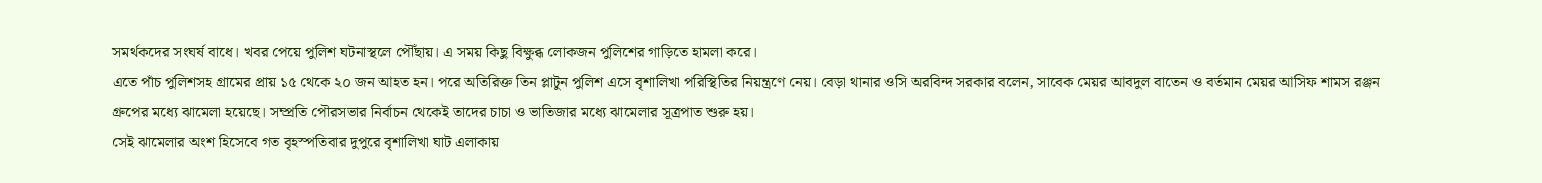সমর্থকদের সংঘর্ষ বাধে। খবর পেয়ে পুলিশ ঘটনাস্থলে পৌঁছায়। এ সময় কিছু বিক্ষুব্ধ লোকজন পুলিশের গাড়িতে হামলা করে।
এতে পাঁচ পুলিশসহ গ্রামের প্রায় ১৫ থেকে ২০ জন আহত হন। পরে অতিরিক্ত তিন প্লাটুন পুলিশ এসে বৃশালিখা পরিস্থিতির নিয়ন্ত্রণে নেয়। বেড়া থানার ওসি অরবিন্দ সরকার বলেন, সাবেক মেয়র আবদুল বাতেন ও বর্তমান মেয়র আসিফ শামস রঞ্জন গ্রুপের মধ্যে ঝামেলা হয়েছে। সম্প্রতি পৌরসভার নির্বাচন থেকেই তাদের চাচা ও ভাতিজার মধ্যে ঝামেলার সূত্রপাত শুরু হয়।
সেই ঝামেলার অংশ হিসেবে গত বৃহস্পতিবার দুপুরে বৃশালিখা ঘাট এলাকায়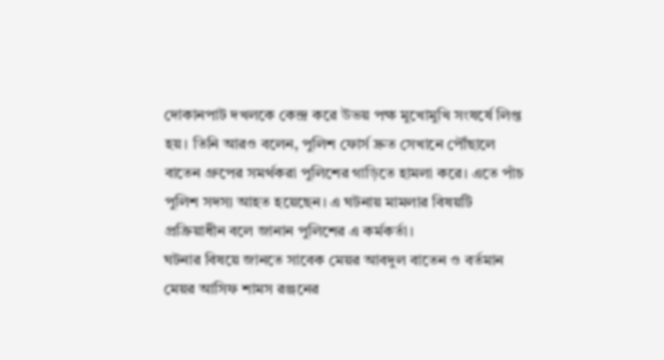দোকানপাট দখলকে কেন্দ্র করে উভয় পক্ষ মুখোমুখি সংষর্ষে লিপ্ত হয়। তিনি আরও বলেন, পুলিশ ফোর্স দ্রুত সেখানে পৌঁছালে বাতেন গ্রুপের সমর্থকরা পুলিশের গাড়িতে হামলা করে। এতে পাঁচ পুলিশ সদস্য আহত হয়েছেন। এ ঘটনায় মামলার বিষয়টি প্রক্রিয়াধীন বলে জানান পুলিশের এ কর্মকর্তা।
ঘটনার বিষয়ে জানতে সাবেক মেয়র আবদুল বাতেন ও বর্তমান মেয়র আসিফ শামস রঞ্জনের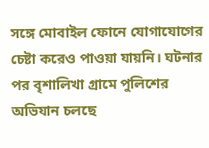সঙ্গে মোবাইল ফোনে যোগাযোগের চেষ্টা করেও পাওয়া যায়নি। ঘটনার পর বৃশালিখা গ্রামে পুলিশের অভিযান চলছে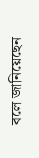বলে জানিয়েছেন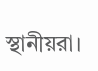স্থানীয়রা।